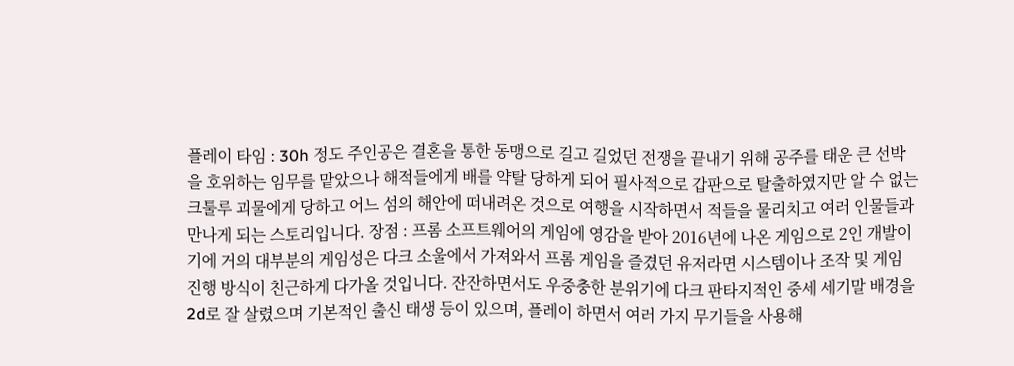플레이 타임 : 30h 정도 주인공은 결혼을 통한 동맹으로 길고 길었던 전쟁을 끝내기 위해 공주를 태운 큰 선박을 호위하는 임무를 맡았으나 해적들에게 배를 약탈 당하게 되어 필사적으로 갑판으로 탈출하였지만 알 수 없는 크툴루 괴물에게 당하고 어느 섬의 해안에 떠내려온 것으로 여행을 시작하면서 적들을 물리치고 여러 인물들과 만나게 되는 스토리입니다. 장점 : 프롬 소프트웨어의 게임에 영감을 받아 2016년에 나온 게임으로 2인 개발이기에 거의 대부분의 게임성은 다크 소울에서 가져와서 프롬 게임을 즐겼던 유저라면 시스템이나 조작 및 게임 진행 방식이 친근하게 다가올 것입니다. 잔잔하면서도 우중충한 분위기에 다크 판타지적인 중세 세기말 배경을 2d로 잘 살렸으며 기본적인 출신 태생 등이 있으며, 플레이 하면서 여러 가지 무기들을 사용해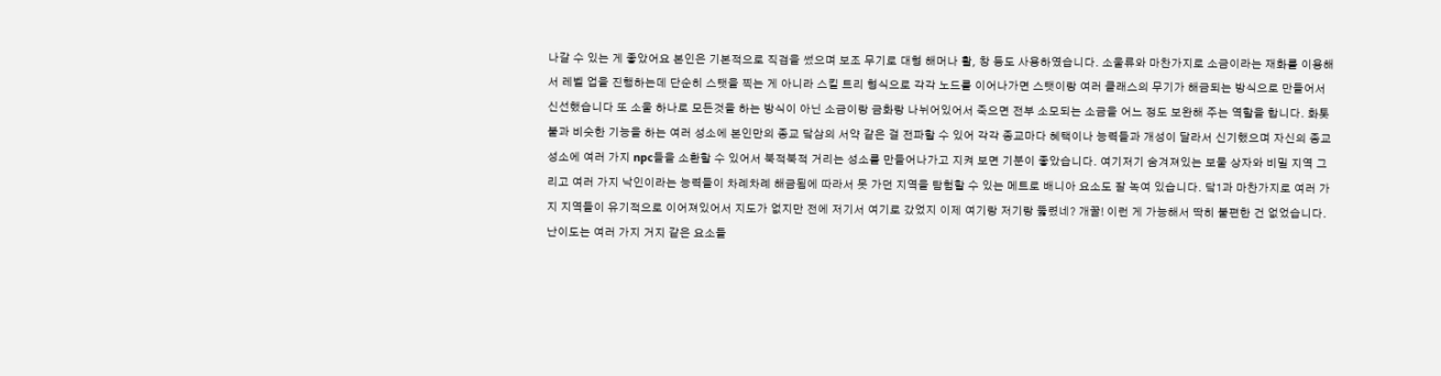나갈 수 있는 게 좋았어요 본인은 기본적으로 직검을 썼으며 보조 무기로 대형 해머나 활, 창 등도 사용하였습니다. 소울류와 마찬가지로 소금이라는 재화를 이용해서 레벨 업을 진행하는데 단순히 스탯을 찍는 게 아니라 스킬 트리 형식으로 각각 노드를 이어나가면 스탯이랑 여러 클래스의 무기가 해금되는 방식으로 만들어서 신선했습니다 또 소울 하나로 모든것을 하는 방식이 아닌 소금이랑 금화랑 나뉘어있어서 죽으면 전부 소모되는 소금을 어느 정도 보완해 주는 역할을 합니다. 화톳불과 비슷한 기능을 하는 여러 성소에 본인만의 종교 닼삼의 서약 같은 걸 전파할 수 있어 각각 종교마다 혜택이나 능력들과 개성이 달라서 신기했으며 자신의 종교 성소에 여러 가지 npc들을 소환할 수 있어서 북적북적 거리는 성소를 만들어나가고 지켜 보면 기분이 좋았습니다. 여기저기 숨겨져있는 보물 상자와 비밀 지역 그리고 여러 가지 낙인이라는 능력들이 차례차례 해금됨에 따라서 못 가던 지역을 탐험할 수 있는 메트로 배니아 요소도 잘 녹여 있습니다. 닼1과 마찬가지로 여러 가지 지역들이 유기적으로 이어져있어서 지도가 없지만 전에 저기서 여기로 갔었지 이제 여기랑 저기랑 뚫렸네? 개꿀! 이런 게 가능해서 딱히 불편한 건 없었습니다. 난이도는 여러 가지 거지 같은 요소들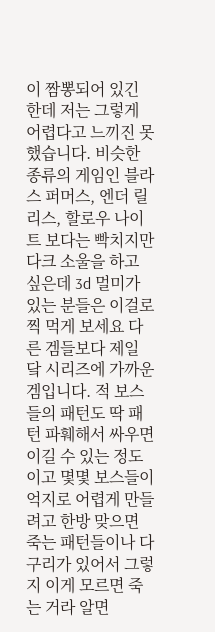이 짬뽕되어 있긴 한데 저는 그렇게 어렵다고 느끼진 못했습니다. 비슷한 종류의 게임인 블라스 퍼머스, 엔더 릴리스, 할로우 나이트 보다는 빡치지만 다크 소울을 하고 싶은데 3d 멀미가 있는 분들은 이걸로 찍 먹게 보세요 다른 겜들보다 제일 닼 시리즈에 가까운 겜입니다. 적 보스들의 패턴도 딱 패턴 파훼해서 싸우면 이길 수 있는 정도이고 몇몇 보스들이 억지로 어렵게 만들려고 한방 맞으면 죽는 패턴들이나 다구리가 있어서 그렇지 이게 모르면 죽는 거라 알면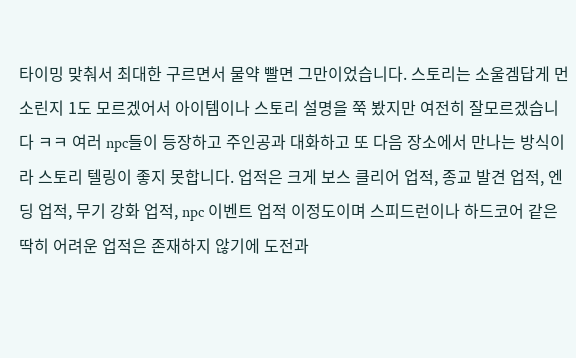타이밍 맞춰서 최대한 구르면서 물약 빨면 그만이었습니다. 스토리는 소울겜답게 먼소린지 1도 모르겠어서 아이템이나 스토리 설명을 쭉 봤지만 여전히 잘모르겠습니다 ㅋㅋ 여러 npc들이 등장하고 주인공과 대화하고 또 다음 장소에서 만나는 방식이라 스토리 텔링이 좋지 못합니다. 업적은 크게 보스 클리어 업적, 종교 발견 업적, 엔딩 업적, 무기 강화 업적, npc 이벤트 업적 이정도이며 스피드런이나 하드코어 같은 딱히 어려운 업적은 존재하지 않기에 도전과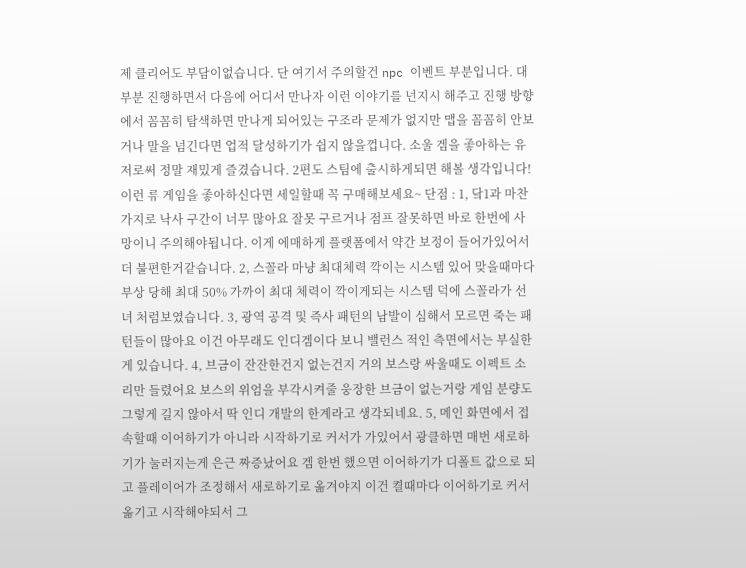제 클리어도 부담이없습니다. 단 여기서 주의할건 npc 이벤트 부분입니다. 대부분 진행하면서 다음에 어디서 만나자 이런 이야기를 넌지시 해주고 진행 방향에서 꼼꼼히 탐색하면 만나게 되어있는 구조라 문제가 없지만 맵을 꼼꼼히 안보거나 말을 넘긴다면 업적 달성하기가 쉽지 않을껍니다. 소울 겜을 좋아하는 유저로써 정말 재밌게 즐겼습니다. 2편도 스팀에 출시하게되면 해볼 생각입니다! 이런 류 게임을 좋아하신다면 세일할때 꼭 구매해보세요~ 단점 : 1, 닼1과 마찬가지로 낙사 구간이 너무 많아요 잘못 구르거나 점프 잘못하면 바로 한번에 사망이니 주의해야됩니다. 이게 에매하게 플랫폼에서 약간 보정이 들어가있어서 더 불편한거같습니다. 2, 스꼴라 마냥 최대체력 깍이는 시스템 있어 맞을때마다 부상 당해 최대 50% 가까이 최대 체력이 깍이게되는 시스템 덕에 스꼴라가 선녀 처럼보였습니다. 3, 광역 공격 및 즉사 패턴의 남발이 심해서 모르면 죽는 패턴들이 많아요 이건 아무래도 인디겜이다 보니 밸런스 적인 측면에서는 부실한게 있습니다. 4, 브금이 잔잔한건지 없는건지 거의 보스랑 싸울때도 이펙트 소리만 들렸어요 보스의 위엄을 부각시켜줄 웅장한 브금이 없는거랑 게임 분량도 그렇게 길지 않아서 딱 인디 개발의 한계라고 생각되네요. 5, 메인 화면에서 접속할때 이어하기가 아니라 시작하기로 커서가 가있어서 광클하면 매번 새로하기가 눌러지는게 은근 짜증났어요 겜 한번 했으면 이어하기가 디폴트 값으로 되고 플레이어가 조정해서 새로하기로 옮겨야지 이건 켤때마다 이어하기로 커서 옮기고 시작해야되서 그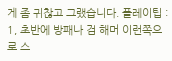게 좀 귀찮고 그랬습니다. 플레이팁 : 1, 초반에 방패나 검 해머 이런쪽으로 스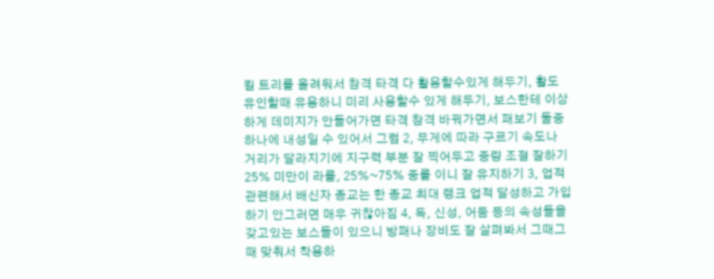킬 트리를 올려둬서 참격 타격 다 활용할수있게 해두기, 활도 유인할때 유용하니 미리 사용할수 있게 해두기, 보스한테 이상하게 데미지가 안들어가면 타격 참격 바꿔가면서 패보기 둘중 하나에 내성일 수 있어서 그럼 2, 무게에 따라 구르기 속도나 거리가 달라지기에 지구력 부분 잘 찍어두고 중량 조절 잘하기 25% 미만이 라롤, 25%~75% 중롤 이니 잘 유지하기 3, 업적 관련해서 배신자 종교는 한 종교 최대 랭크 업적 달성하고 가입하기 안그러면 매우 귀찮아짐 4, 독, 신성, 어둠 등의 속성들을 갖고있는 보스들이 있으니 방패나 장비도 잘 살펴봐서 그때그때 맞춰서 착용하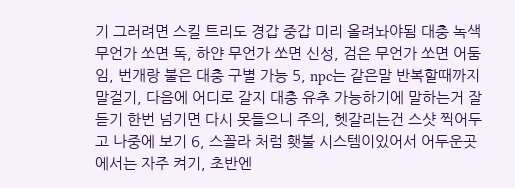기 그러려면 스킬 트리도 경갑 중갑 미리 올려놔야됨 대충 녹색 무언가 쏘면 독, 하얀 무언가 쏘면 신성, 검은 무언가 쏘면 어둠임, 번개랑 불은 대충 구별 가능 5, npc는 같은말 반복할때까지 말걸기, 다음에 어디로 갈지 대충 유추 가능하기에 말하는거 잘듣기 한번 넘기면 다시 못들으니 주의, 헷갈리는건 스샷 찍어두고 나중에 보기 6, 스꼴라 처럼 횃불 시스템이있어서 어두운곳에서는 자주 켜기, 초반엔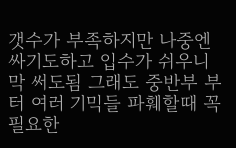갯수가 부족하지만 나중엔 싸기도하고 입수가 쉬우니 막 써도됨 그래도 중반부 부터 여러 기믹들 파훼할때 꼭 필요한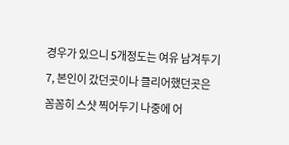경우가 있으니 5개정도는 여유 남겨두기 7, 본인이 갔던곳이나 클리어했던곳은 꼼꼼히 스샷 찍어두기 나중에 어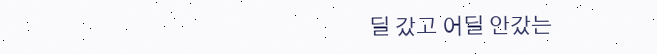딜 갔고 어딜 안갔는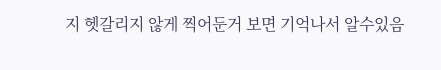지 헷갈리지 않게 찍어둔거 보면 기억나서 알수있음